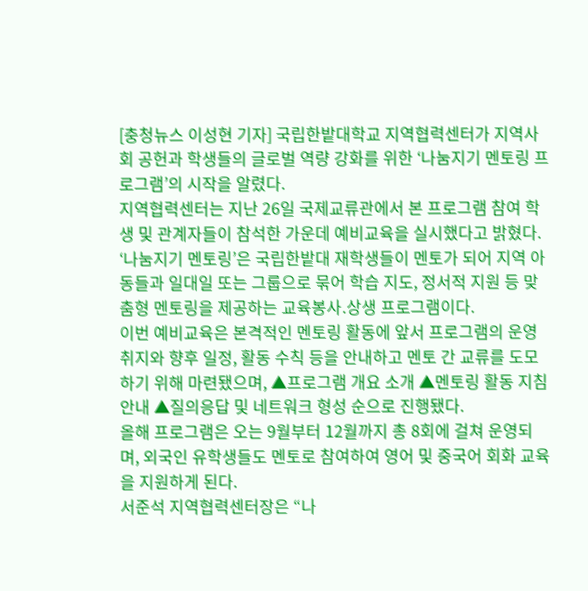[충청뉴스 이성현 기자] 국립한밭대학교 지역협력센터가 지역사회 공헌과 학생들의 글로벌 역량 강화를 위한 ‘나눔지기 멘토링 프로그램’의 시작을 알렸다.
지역협력센터는 지난 26일 국제교류관에서 본 프로그램 참여 학생 및 관계자들이 참석한 가운데 예비교육을 실시했다고 밝혔다.
‘나눔지기 멘토링’은 국립한밭대 재학생들이 멘토가 되어 지역 아동들과 일대일 또는 그룹으로 묶어 학습 지도, 정서적 지원 등 맞춤형 멘토링을 제공하는 교육봉사․상생 프로그램이다.
이번 예비교육은 본격적인 멘토링 활동에 앞서 프로그램의 운영 취지와 향후 일정, 활동 수칙 등을 안내하고 멘토 간 교류를 도모하기 위해 마련됐으며, ▲프로그램 개요 소개 ▲멘토링 활동 지침 안내 ▲질의응답 및 네트워크 형성 순으로 진행됐다.
올해 프로그램은 오는 9월부터 12월까지 총 8회에 걸쳐 운영되며, 외국인 유학생들도 멘토로 참여하여 영어 및 중국어 회화 교육을 지원하게 된다.
서준석 지역협력센터장은 “나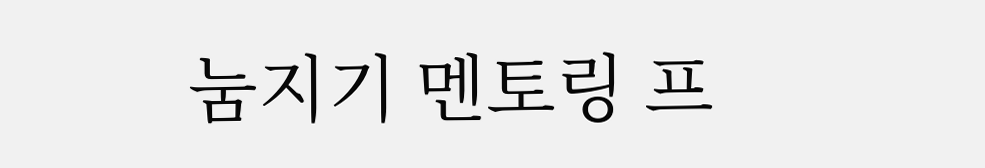눔지기 멘토링 프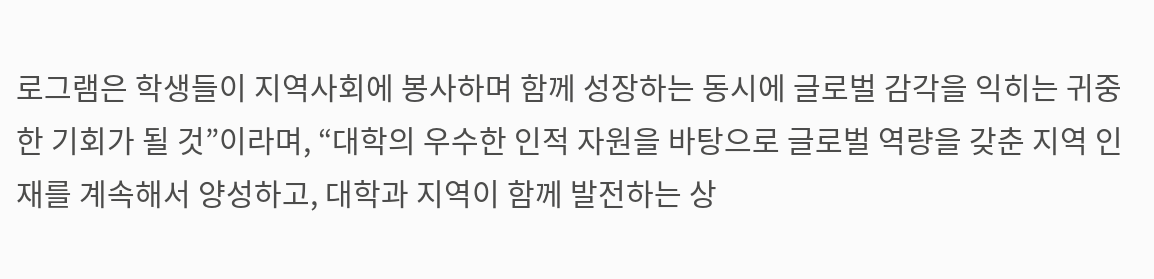로그램은 학생들이 지역사회에 봉사하며 함께 성장하는 동시에 글로벌 감각을 익히는 귀중한 기회가 될 것”이라며, “대학의 우수한 인적 자원을 바탕으로 글로벌 역량을 갖춘 지역 인재를 계속해서 양성하고, 대학과 지역이 함께 발전하는 상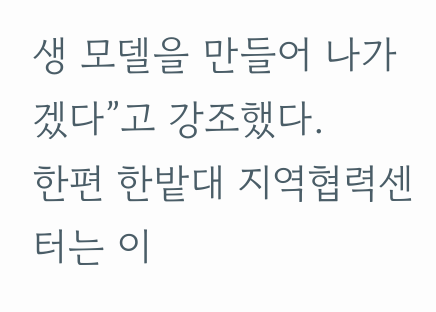생 모델을 만들어 나가겠다”고 강조했다.
한편 한밭대 지역협력센터는 이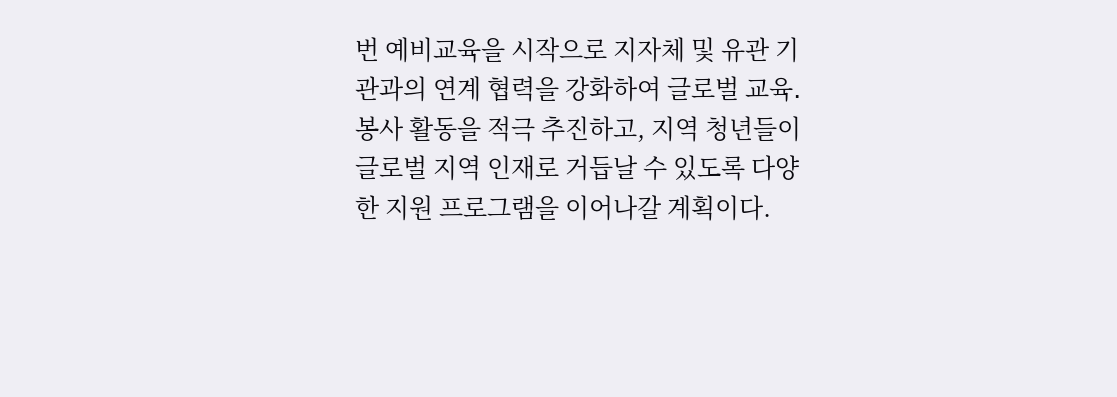번 예비교육을 시작으로 지자체 및 유관 기관과의 연계 협력을 강화하여 글로벌 교육․봉사 활동을 적극 추진하고, 지역 청년들이 글로벌 지역 인재로 거듭날 수 있도록 다양한 지원 프로그램을 이어나갈 계획이다.